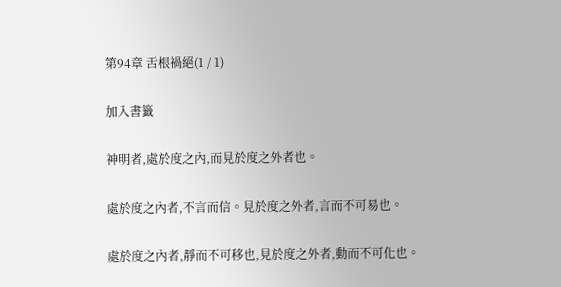第94章 舌根禍絕(1 / 1)

加入書籤

神明者,處於度之內,而見於度之外者也。

處於度之內者,不言而信。見於度之外者,言而不可易也。

處於度之內者,靜而不可移也,見於度之外者,動而不可化也。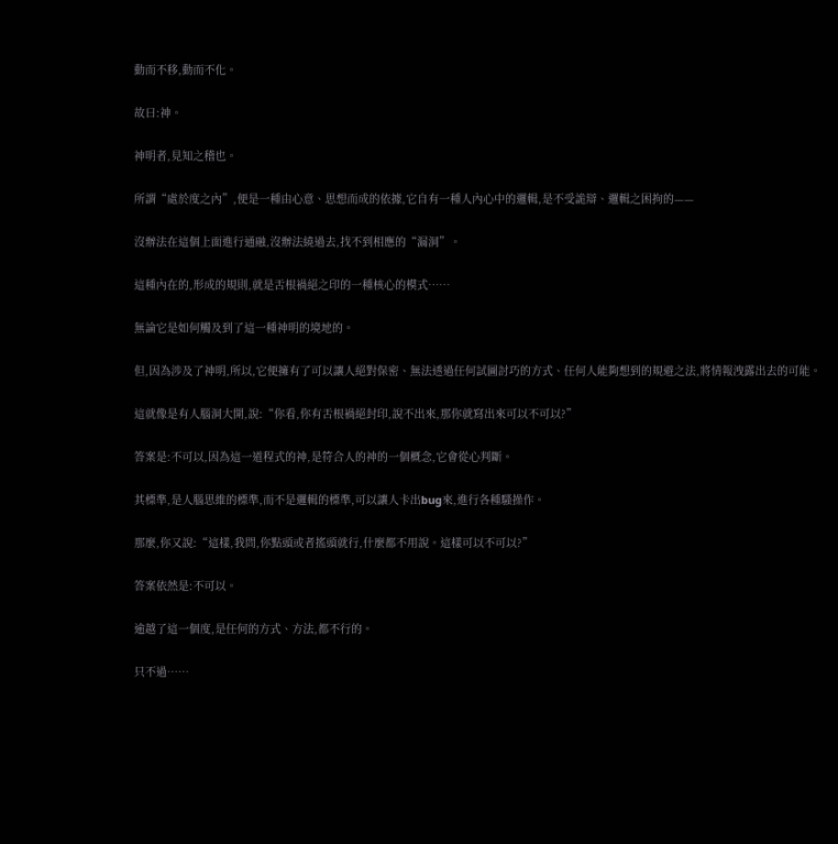動而不移,動而不化。

故曰:神。

神明者,見知之稽也。

所謂“處於度之內”,便是一種由心意、思想而成的依據,它自有一種人內心中的邏輯,是不受詭辯、邏輯之困拘的——

沒辦法在這個上面進行通融,沒辦法繞過去,找不到相應的“漏洞”。

這種內在的,形成的規則,就是舌根禍絕之印的一種核心的模式……

無論它是如何觸及到了這一種神明的境地的。

但,因為涉及了神明,所以,它便擁有了可以讓人絕對保密、無法透過任何試圖討巧的方式、任何人能夠想到的規避之法,將情報洩露出去的可能。

這就像是有人腦洞大開,說:“你看,你有舌根禍絕封印,說不出來,那你就寫出來可以不可以?”

答案是:不可以,因為這一道程式的神,是符合人的神的一個概念,它會從心判斷。

其標準,是人腦思維的標準,而不是邏輯的標準,可以讓人卡出bug來,進行各種騷操作。

那麼,你又說:“這樣,我問,你點頭或者搖頭就行,什麼都不用說。這樣可以不可以?”

答案依然是:不可以。

逾越了這一個度,是任何的方式、方法,都不行的。

只不過……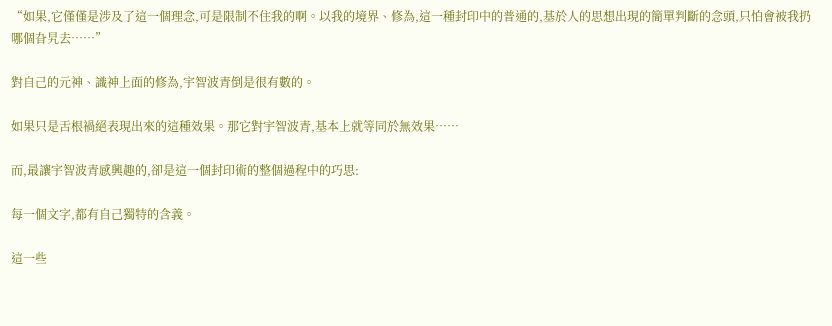“如果,它僅僅是涉及了這一個理念,可是限制不住我的啊。以我的境界、修為,這一種封印中的普通的,基於人的思想出現的簡單判斷的念頭,只怕會被我扔哪個旮旯去……”

對自己的元神、識神上面的修為,宇智波青倒是很有數的。

如果只是舌根禍絕表現出來的這種效果。那它對宇智波青,基本上就等同於無效果……

而,最讓宇智波青感興趣的,卻是這一個封印術的整個過程中的巧思:

每一個文字,都有自己獨特的含義。

這一些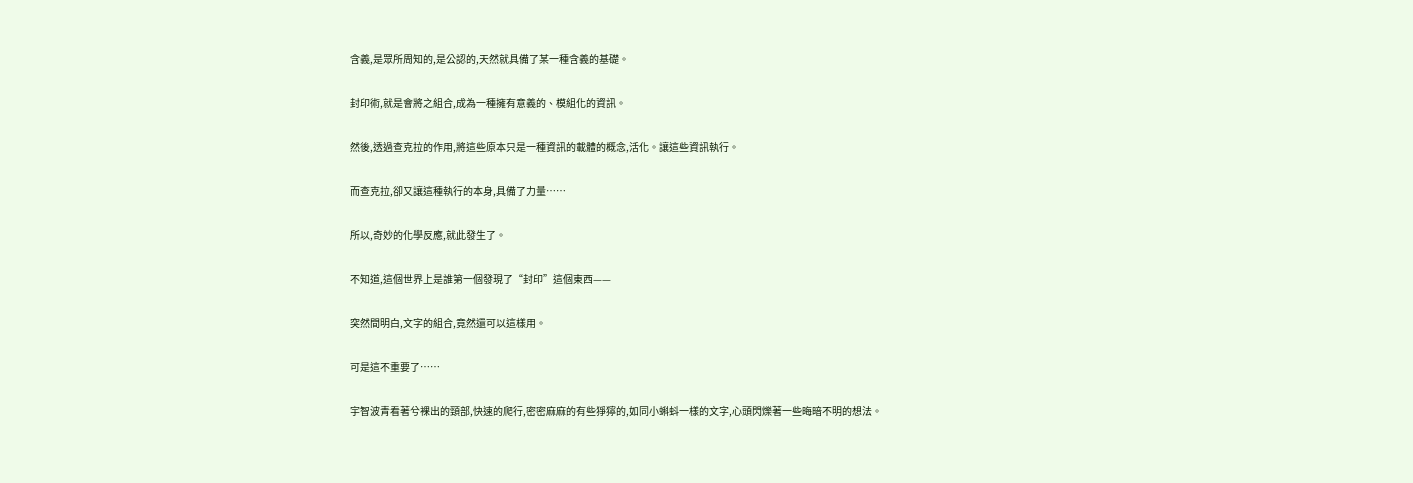含義,是眾所周知的,是公認的,天然就具備了某一種含義的基礎。

封印術,就是會將之組合,成為一種擁有意義的、模組化的資訊。

然後,透過查克拉的作用,將這些原本只是一種資訊的載體的概念,活化。讓這些資訊執行。

而查克拉,卻又讓這種執行的本身,具備了力量……

所以,奇妙的化學反應,就此發生了。

不知道,這個世界上是誰第一個發現了“封印”這個東西——

突然間明白,文字的組合,竟然還可以這樣用。

可是這不重要了……

宇智波青看著兮裸出的頸部,快速的爬行,密密麻麻的有些猙獰的,如同小蝌蚪一樣的文字,心頭閃爍著一些晦暗不明的想法。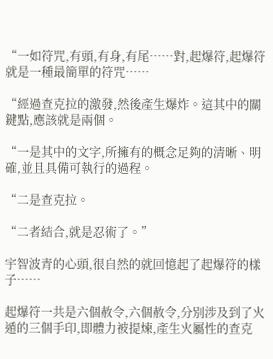“一如符咒,有頭,有身,有尾……對,起爆符,起爆符就是一種最簡單的符咒……

“經過查克拉的激發,然後產生爆炸。這其中的關鍵點,應該就是兩個。

“一是其中的文字,所擁有的概念足夠的清晰、明確,並且具備可執行的過程。

“二是查克拉。

“二者結合,就是忍術了。”

宇智波青的心頭,很自然的就回憶起了起爆符的樣子……

起爆符一共是六個赦令,六個赦令,分別涉及到了火遁的三個手印,即體力被提煉,產生火屬性的查克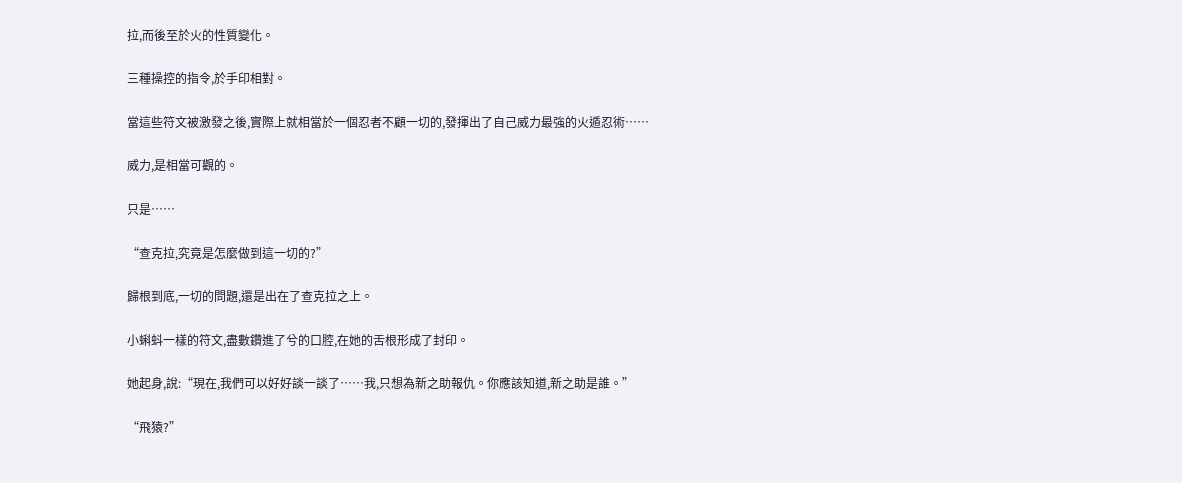拉,而後至於火的性質變化。

三種操控的指令,於手印相對。

當這些符文被激發之後,實際上就相當於一個忍者不顧一切的,發揮出了自己威力最強的火遁忍術……

威力,是相當可觀的。

只是……

“查克拉,究竟是怎麼做到這一切的?”

歸根到底,一切的問題,還是出在了查克拉之上。

小蝌蚪一樣的符文,盡數鑽進了兮的口腔,在她的舌根形成了封印。

她起身,說:“現在,我們可以好好談一談了……我,只想為新之助報仇。你應該知道,新之助是誰。”

“飛猿?”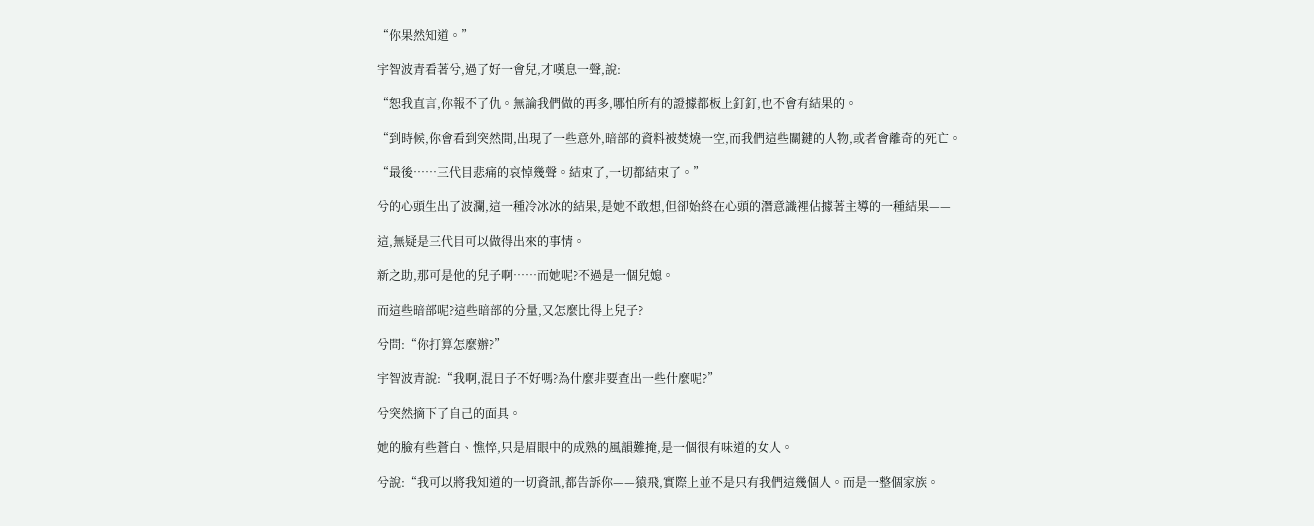“你果然知道。”

宇智波青看著兮,過了好一會兒,才嘆息一聲,說:

“恕我直言,你報不了仇。無論我們做的再多,哪怕所有的證據都板上釘釘,也不會有結果的。

“到時候,你會看到突然間,出現了一些意外,暗部的資料被焚燒一空,而我們這些關鍵的人物,或者會離奇的死亡。

“最後……三代目悲痛的哀悼幾聲。結束了,一切都結束了。”

兮的心頭生出了波瀾,這一種冷冰冰的結果,是她不敢想,但卻始終在心頭的潛意識裡佔據著主導的一種結果——

這,無疑是三代目可以做得出來的事情。

新之助,那可是他的兒子啊……而她呢?不過是一個兒媳。

而這些暗部呢?這些暗部的分量,又怎麼比得上兒子?

兮問:“你打算怎麼辦?”

宇智波青說:“我啊,混日子不好嗎?為什麼非要查出一些什麼呢?”

兮突然摘下了自己的面具。

她的臉有些蒼白、憔悴,只是眉眼中的成熟的風韻難掩,是一個很有味道的女人。

兮說:“我可以將我知道的一切資訊,都告訴你——猿飛,實際上並不是只有我們這幾個人。而是一整個家族。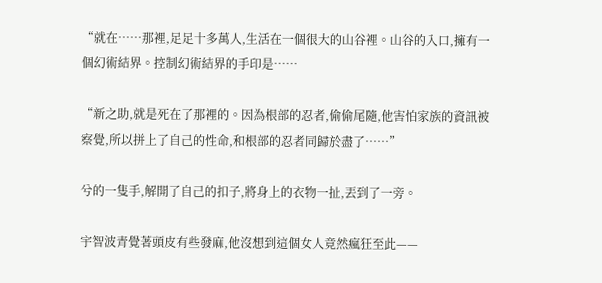“就在……那裡,足足十多萬人,生活在一個很大的山谷裡。山谷的入口,擁有一個幻術結界。控制幻術結界的手印是……

“新之助,就是死在了那裡的。因為根部的忍者,偷偷尾隨,他害怕家族的資訊被察覺,所以拼上了自己的性命,和根部的忍者同歸於盡了……”

兮的一隻手,解開了自己的扣子,將身上的衣物一扯,丟到了一旁。

宇智波青覺著頭皮有些發麻,他沒想到這個女人竟然瘋狂至此——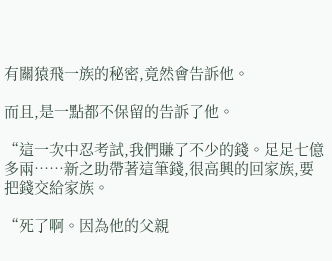有關猿飛一族的秘密,竟然會告訴他。

而且,是一點都不保留的告訴了他。

“這一次中忍考試,我們賺了不少的錢。足足七億多兩……新之助帶著這筆錢,很高興的回家族,要把錢交給家族。

“死了啊。因為他的父親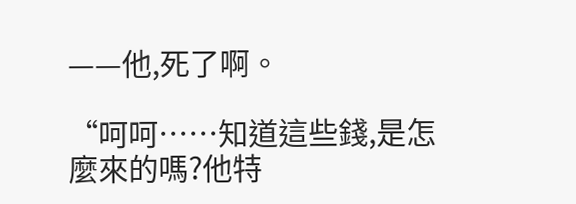——他,死了啊。

“呵呵……知道這些錢,是怎麼來的嗎?他特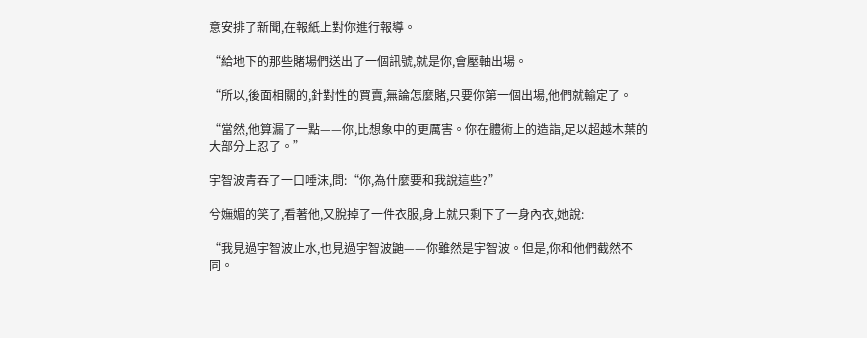意安排了新聞,在報紙上對你進行報導。

“給地下的那些賭場們送出了一個訊號,就是你,會壓軸出場。

“所以,後面相關的,針對性的買賣,無論怎麼賭,只要你第一個出場,他們就輸定了。

“當然,他算漏了一點——你,比想象中的更厲害。你在體術上的造詣,足以超越木葉的大部分上忍了。”

宇智波青吞了一口唾沫,問:“你,為什麼要和我說這些?”

兮嫵媚的笑了,看著他,又脫掉了一件衣服,身上就只剩下了一身內衣,她說:

“我見過宇智波止水,也見過宇智波鼬——你雖然是宇智波。但是,你和他們截然不同。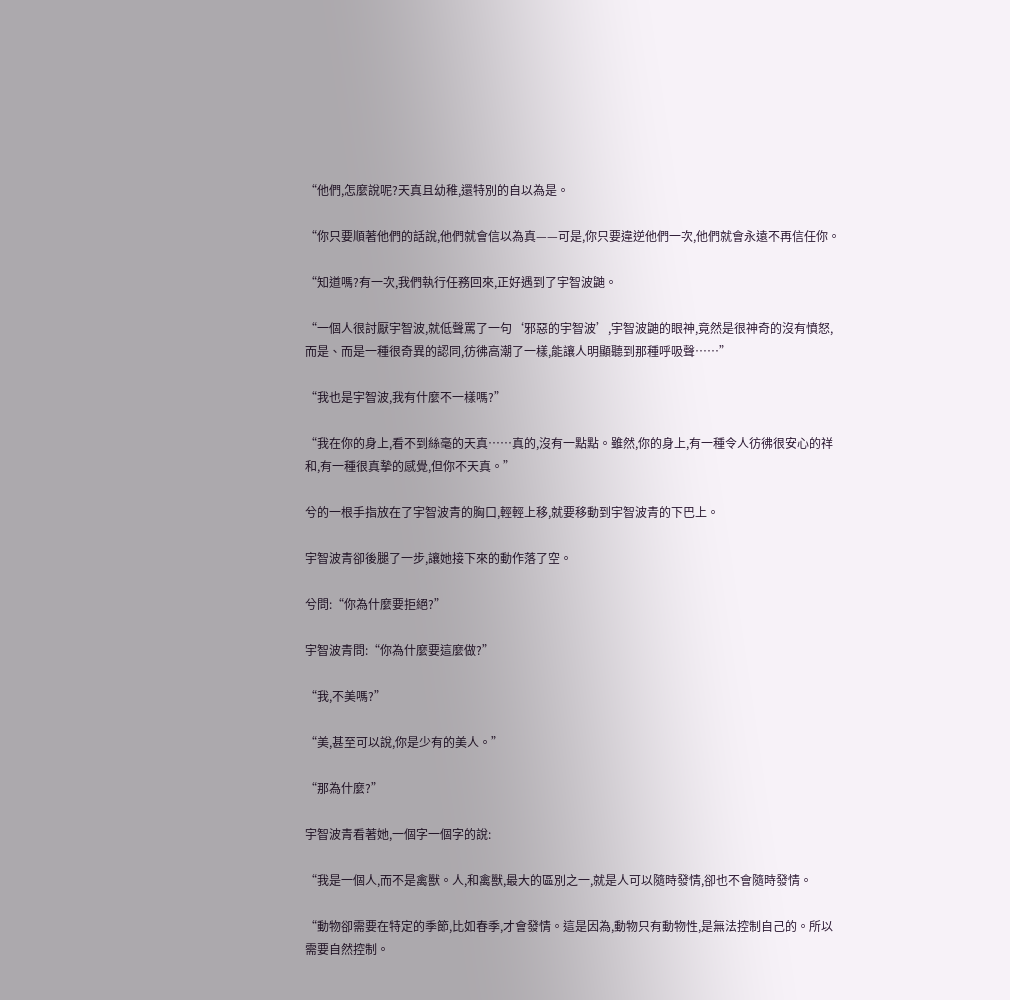“他們,怎麼說呢?天真且幼稚,還特別的自以為是。

“你只要順著他們的話說,他們就會信以為真——可是,你只要違逆他們一次,他們就會永遠不再信任你。

“知道嗎?有一次,我們執行任務回來,正好遇到了宇智波鼬。

“一個人很討厭宇智波,就低聲罵了一句‘邪惡的宇智波’,宇智波鼬的眼神,竟然是很神奇的沒有憤怒,而是、而是一種很奇異的認同,彷彿高潮了一樣,能讓人明顯聽到那種呼吸聲……”

“我也是宇智波,我有什麼不一樣嗎?”

“我在你的身上,看不到絲毫的天真……真的,沒有一點點。雖然,你的身上,有一種令人彷彿很安心的祥和,有一種很真摯的感覺,但你不天真。”

兮的一根手指放在了宇智波青的胸口,輕輕上移,就要移動到宇智波青的下巴上。

宇智波青卻後腿了一步,讓她接下來的動作落了空。

兮問:“你為什麼要拒絕?”

宇智波青問:“你為什麼要這麼做?”

“我,不美嗎?”

“美,甚至可以說,你是少有的美人。”

“那為什麼?”

宇智波青看著她,一個字一個字的說:

“我是一個人,而不是禽獸。人,和禽獸,最大的區別之一,就是人可以隨時發情,卻也不會隨時發情。

“動物卻需要在特定的季節,比如春季,才會發情。這是因為,動物只有動物性,是無法控制自己的。所以需要自然控制。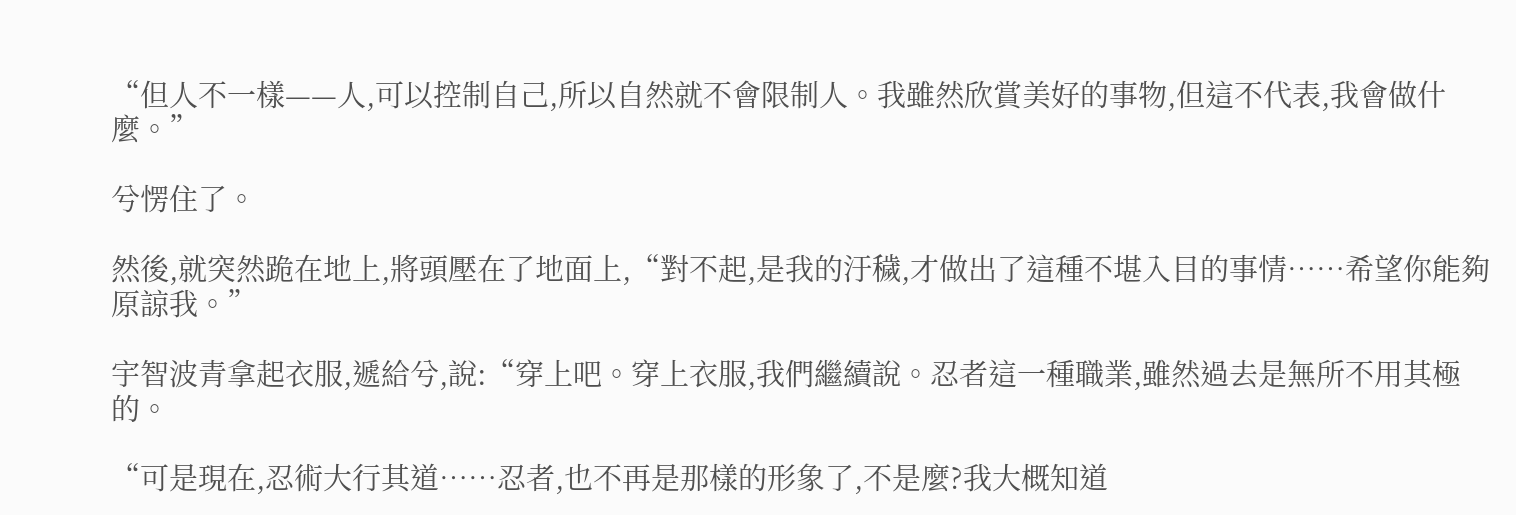“但人不一樣——人,可以控制自己,所以自然就不會限制人。我雖然欣賞美好的事物,但這不代表,我會做什麼。”

兮愣住了。

然後,就突然跪在地上,將頭壓在了地面上,“對不起,是我的汙穢,才做出了這種不堪入目的事情……希望你能夠原諒我。”

宇智波青拿起衣服,遞給兮,說:“穿上吧。穿上衣服,我們繼續說。忍者這一種職業,雖然過去是無所不用其極的。

“可是現在,忍術大行其道……忍者,也不再是那樣的形象了,不是麼?我大概知道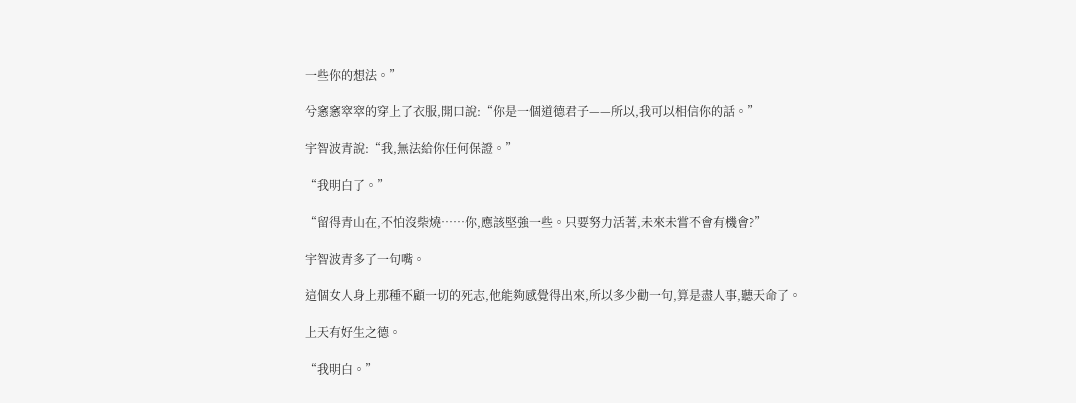一些你的想法。”

兮窸窸窣窣的穿上了衣服,開口說:“你是一個道德君子——所以,我可以相信你的話。”

宇智波青說:“我,無法給你任何保證。”

“我明白了。”

“留得青山在,不怕沒柴燒……你,應該堅強一些。只要努力活著,未來未嘗不會有機會?”

宇智波青多了一句嘴。

這個女人身上那種不顧一切的死志,他能夠感覺得出來,所以多少勸一句,算是盡人事,聽天命了。

上天有好生之德。

“我明白。”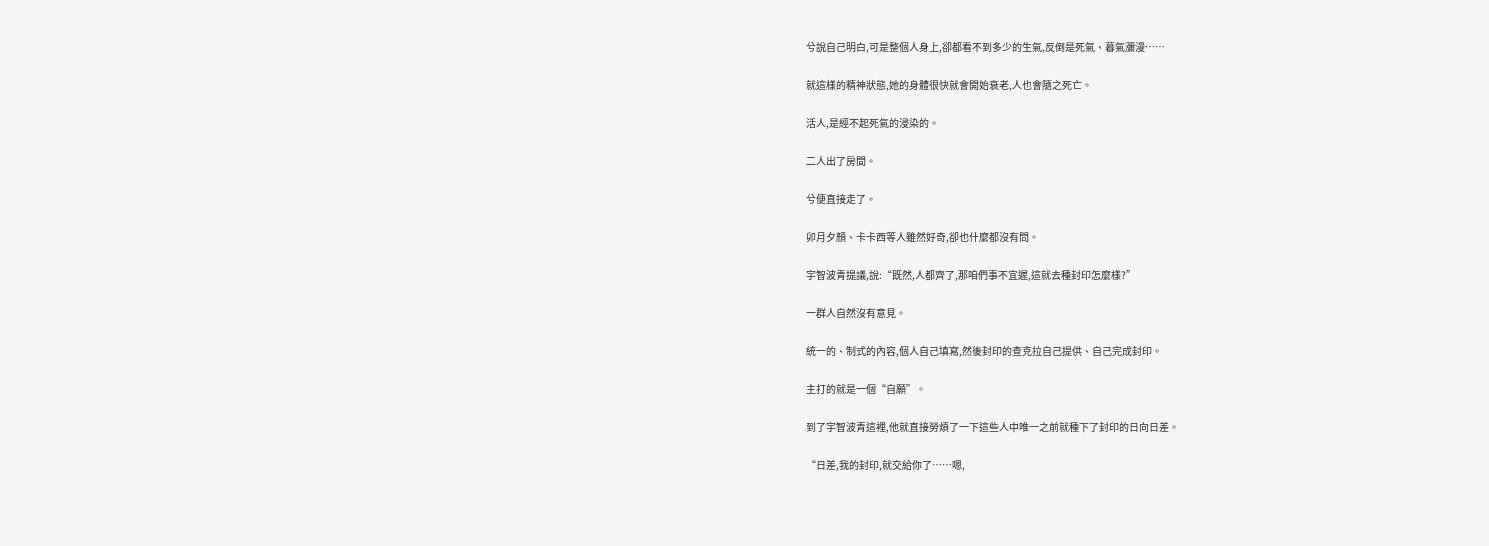兮說自己明白,可是整個人身上,卻都看不到多少的生氣,反倒是死氣、暮氣瀰漫……

就這樣的精神狀態,她的身體很快就會開始衰老,人也會隨之死亡。

活人,是經不起死氣的浸染的。

二人出了房間。

兮便直接走了。

卯月夕顏、卡卡西等人雖然好奇,卻也什麼都沒有問。

宇智波青提議,說:“既然,人都齊了,那咱們事不宜遲,這就去種封印怎麼樣?”

一群人自然沒有意見。

統一的、制式的內容,個人自己填寫,然後封印的查克拉自己提供、自己完成封印。

主打的就是一個“自願”。

到了宇智波青這裡,他就直接勞煩了一下這些人中唯一之前就種下了封印的日向日差。

“日差,我的封印,就交給你了……嗯,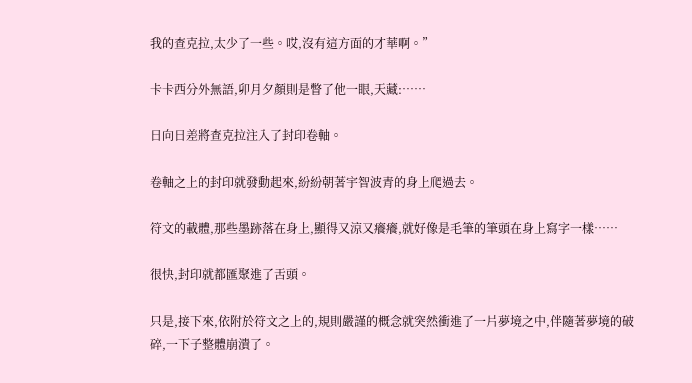我的查克拉,太少了一些。哎,沒有這方面的才華啊。”

卡卡西分外無語,卯月夕顏則是瞥了他一眼,天藏:……

日向日差將查克拉注入了封印卷軸。

卷軸之上的封印就發動起來,紛紛朝著宇智波青的身上爬過去。

符文的載體,那些墨跡落在身上,顯得又涼又癢癢,就好像是毛筆的筆頭在身上寫字一樣……

很快,封印就都匯聚進了舌頭。

只是,接下來,依附於符文之上的,規則嚴謹的概念就突然衝進了一片夢境之中,伴隨著夢境的破碎,一下子整體崩潰了。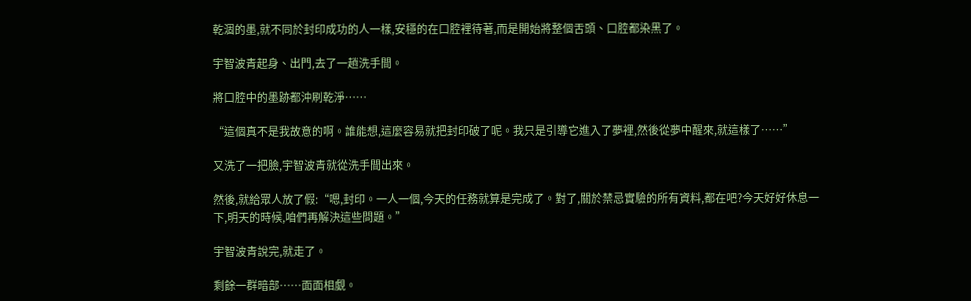乾涸的墨,就不同於封印成功的人一樣,安穩的在口腔裡待著,而是開始將整個舌頭、口腔都染黑了。

宇智波青起身、出門,去了一趟洗手間。

將口腔中的墨跡都沖刷乾淨……

“這個真不是我故意的啊。誰能想,這麼容易就把封印破了呢。我只是引導它進入了夢裡,然後從夢中醒來,就這樣了……”

又洗了一把臉,宇智波青就從洗手間出來。

然後,就給眾人放了假:“嗯,封印。一人一個,今天的任務就算是完成了。對了,關於禁忌實驗的所有資料,都在吧?今天好好休息一下,明天的時候,咱們再解決這些問題。”

宇智波青說完,就走了。

剩餘一群暗部……面面相覷。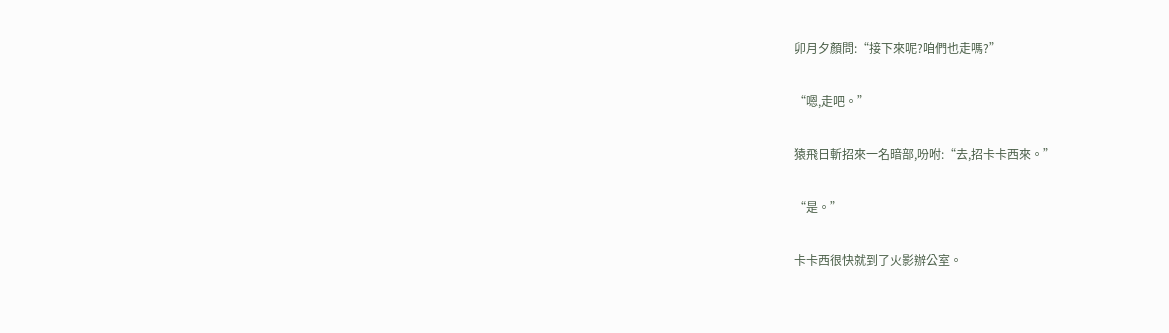卯月夕顏問:“接下來呢?咱們也走嗎?”

“嗯,走吧。”

猿飛日斬招來一名暗部,吩咐:“去,招卡卡西來。”

“是。”

卡卡西很快就到了火影辦公室。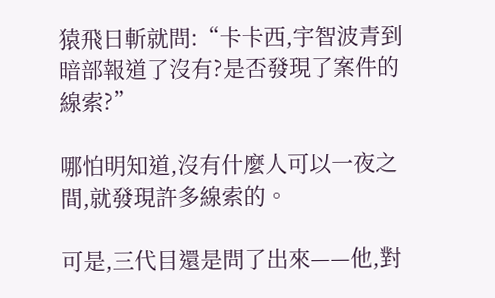猿飛日斬就問:“卡卡西,宇智波青到暗部報道了沒有?是否發現了案件的線索?”

哪怕明知道,沒有什麼人可以一夜之間,就發現許多線索的。

可是,三代目還是問了出來——他,對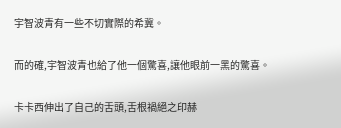宇智波青有一些不切實際的希冀。

而的確,宇智波青也給了他一個驚喜,讓他眼前一黑的驚喜。

卡卡西伸出了自己的舌頭,舌根禍絕之印赫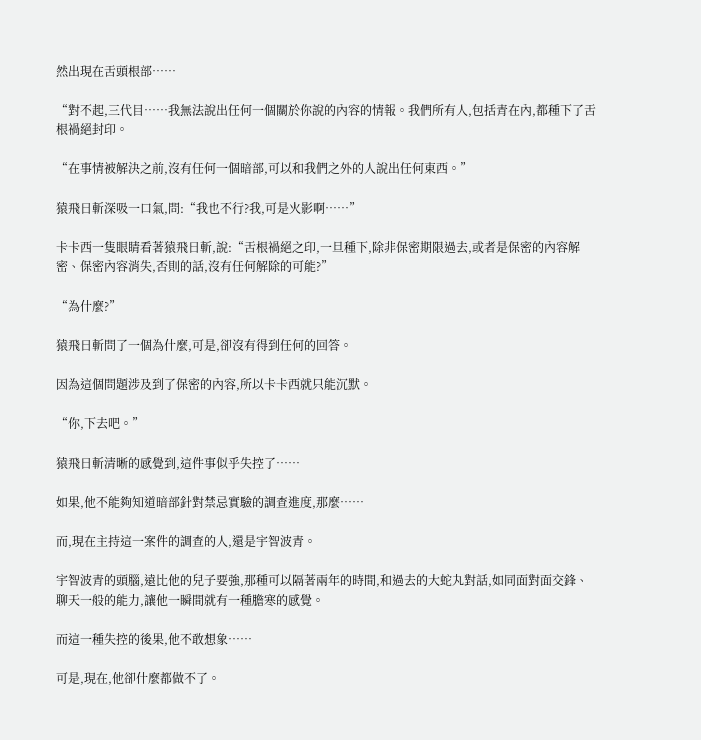然出現在舌頭根部……

“對不起,三代目……我無法說出任何一個關於你說的內容的情報。我們所有人,包括青在內,都種下了舌根禍絕封印。

“在事情被解決之前,沒有任何一個暗部,可以和我們之外的人說出任何東西。”

猿飛日斬深吸一口氣,問:“我也不行?我,可是火影啊……”

卡卡西一隻眼睛看著猿飛日斬,說:“舌根禍絕之印,一旦種下,除非保密期限過去,或者是保密的內容解密、保密內容消失,否則的話,沒有任何解除的可能?”

“為什麼?”

猿飛日斬問了一個為什麼,可是,卻沒有得到任何的回答。

因為這個問題涉及到了保密的內容,所以卡卡西就只能沉默。

“你,下去吧。”

猿飛日斬清晰的感覺到,這件事似乎失控了……

如果,他不能夠知道暗部針對禁忌實驗的調查進度,那麼……

而,現在主持這一案件的調查的人,還是宇智波青。

宇智波青的頭腦,遠比他的兒子要強,那種可以隔著兩年的時間,和過去的大蛇丸對話,如同面對面交鋒、聊天一般的能力,讓他一瞬間就有一種膽寒的感覺。

而這一種失控的後果,他不敢想象……

可是,現在,他卻什麼都做不了。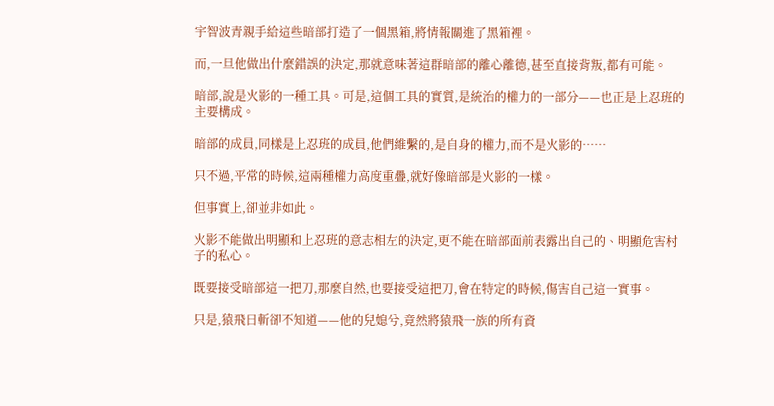宇智波青親手給這些暗部打造了一個黑箱,將情報關進了黑箱裡。

而,一旦他做出什麼錯誤的決定,那就意味著這群暗部的離心離德,甚至直接背叛,都有可能。

暗部,說是火影的一種工具。可是,這個工具的實質,是統治的權力的一部分——也正是上忍班的主要構成。

暗部的成員,同樣是上忍班的成員,他們維繫的,是自身的權力,而不是火影的……

只不過,平常的時候,這兩種權力高度重疊,就好像暗部是火影的一樣。

但事實上,卻並非如此。

火影不能做出明顯和上忍班的意志相左的決定,更不能在暗部面前表露出自己的、明顯危害村子的私心。

既要接受暗部這一把刀,那麼自然,也要接受這把刀,會在特定的時候,傷害自己這一實事。

只是,猿飛日斬卻不知道——他的兒媳兮,竟然將猿飛一族的所有資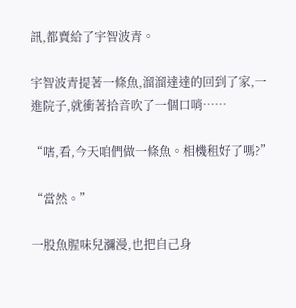訊,都賣給了宇智波青。

宇智波青提著一條魚,溜溜達達的回到了家,一進院子,就衝著拾音吹了一個口哨……

“嗐,看,今天咱們做一條魚。相機租好了嗎?”

“當然。”

一股魚腥味兒瀰漫,也把自己身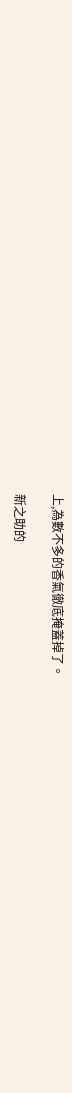上,為數不多的香氣徹底掩蓋掉了。

新之助的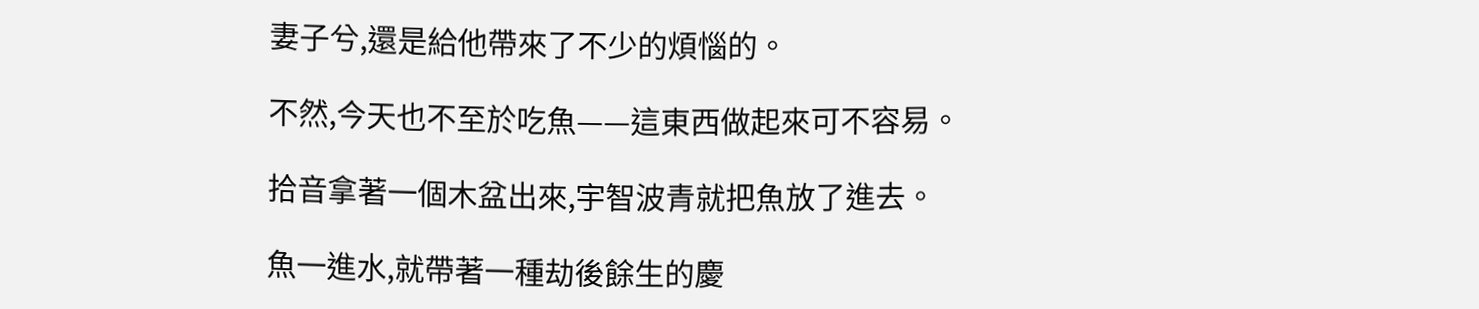妻子兮,還是給他帶來了不少的煩惱的。

不然,今天也不至於吃魚——這東西做起來可不容易。

拾音拿著一個木盆出來,宇智波青就把魚放了進去。

魚一進水,就帶著一種劫後餘生的慶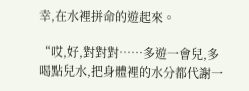幸,在水裡拼命的遊起來。

“哎,好,對對對……多遊一會兒,多喝點兒水,把身體裡的水分都代謝一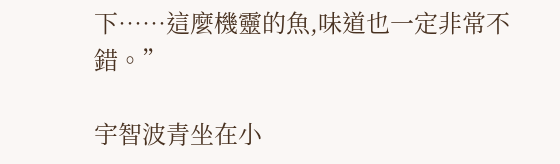下……這麼機靈的魚,味道也一定非常不錯。”

宇智波青坐在小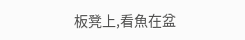板凳上,看魚在盆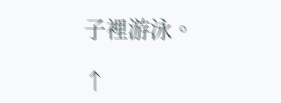子裡游泳。

↑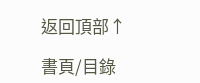返回頂部↑

書頁/目錄